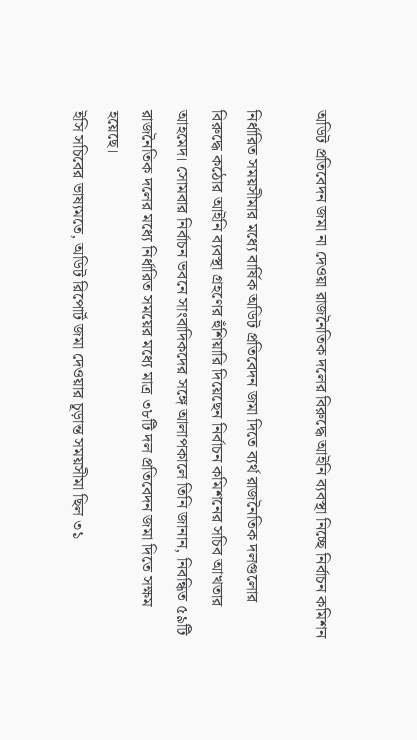অডিট প্রতিবেদন জমা না দেওয়া রাজনৈতিক দলের বিরুদ্ধে আইনি ব্যবস্থা নিচ্ছে নির্বাচন কমিশন

নির্ধারিত সময়সীমার মধ্যে বার্ষিক অডিট প্রতিবেদন জমা দিতে ব্যর্থ রাজনৈতিক দলগুলোর বিরুদ্ধে কঠোর আইনি ব্যবস্থা গ্রহণের হুঁশিয়ারি দিয়েছেন নির্বাচন কমিশনের সচিব আখতার আহমেদ। সোমবার নির্বাচন ভবনে সাংবাদিকদের সঙ্গে আলাপকালে তিনি জানান, নিবন্ধিত ৫৯টি রাজনৈতিক দলের মধ্যে নির্ধারিত সময়ের মধ্যে মাত্র ৩৮টি দল প্রতিবেদন জমা দিতে সক্ষম হয়েছে।
ইসি সচিবের ভাষ্যমতে, অডিট রিপোর্ট জমা দেওয়ার চূড়ান্ত সময়সীমা ছিল ৩১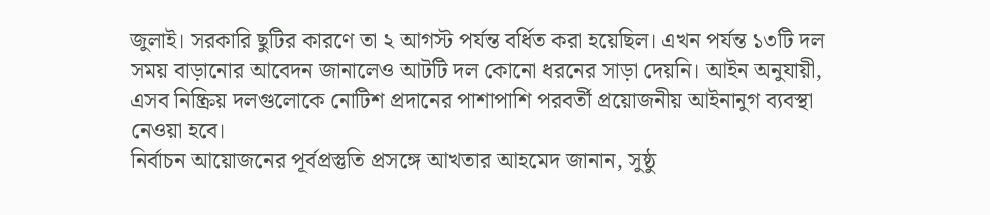জুলাই। সরকারি ছুটির কারণে তা ২ আগস্ট পর্যন্ত বর্ধিত করা হয়েছিল। এখন পর্যন্ত ১৩টি দল সময় বাড়ানোর আবেদন জানালেও আটটি দল কোনো ধরনের সাড়া দেয়নি। আইন অনুযায়ী, এসব নিষ্ক্রিয় দলগুলোকে নোটিশ প্রদানের পাশাপাশি পরবর্তী প্রয়োজনীয় আইনানুগ ব্যবস্থা নেওয়া হবে।
নির্বাচন আয়োজনের পূর্বপ্রস্তুতি প্রসঙ্গে আখতার আহমেদ জানান, সুষ্ঠু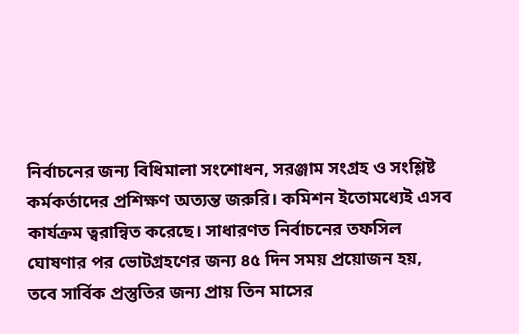নির্বাচনের জন্য বিধিমালা সংশোধন, সরঞ্জাম সংগ্রহ ও সংশ্লিষ্ট কর্মকর্তাদের প্রশিক্ষণ অত্যন্ত জরুরি। কমিশন ইতোমধ্যেই এসব কার্যক্রম ত্বরান্বিত করেছে। সাধারণত নির্বাচনের তফসিল ঘোষণার পর ভোটগ্রহণের জন্য ৪৫ দিন সময় প্রয়োজন হয়, তবে সার্বিক প্রস্তুতির জন্য প্রায় তিন মাসের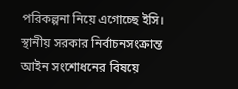পরিকল্পনা নিয়ে এগোচ্ছে ইসি।
স্থানীয় সরকার নির্বাচনসংক্রান্ত আইন সংশোধনের বিষয়ে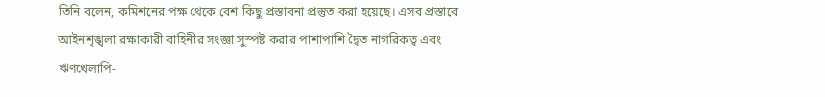তিনি বলেন, কমিশনের পক্ষ থেকে বেশ কিছু প্রস্তাবনা প্রস্তুত করা হয়েছে। এসব প্রস্তাবে আইনশৃঙ্খলা রক্ষাকারী বাহিনীর সংজ্ঞা সুস্পষ্ট করার পাশাপাশি দ্বৈত নাগরিকত্ব এবং ঋণখেলাপি-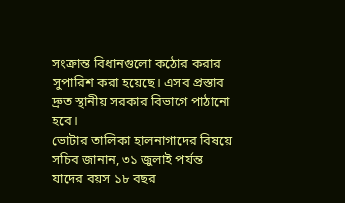সংক্রান্ত বিধানগুলো কঠোর করার সুপারিশ করা হয়েছে। এসব প্রস্তাব দ্রুত স্থানীয় সরকার বিভাগে পাঠানো হবে।
ভোটার তালিকা হালনাগাদের বিষয়ে সচিব জানান, ৩১ জুলাই পর্যন্ত যাদের বয়স ১৮ বছর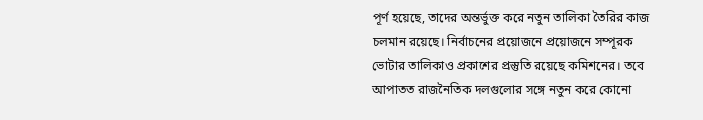পূর্ণ হয়েছে, তাদের অন্তর্ভুক্ত করে নতুন তালিকা তৈরির কাজ চলমান রয়েছে। নির্বাচনের প্রয়োজনে প্রয়োজনে সম্পূরক ভোটার তালিকাও প্রকাশের প্রস্তুতি রয়েছে কমিশনের। তবে আপাতত রাজনৈতিক দলগুলোর সঙ্গে নতুন করে কোনো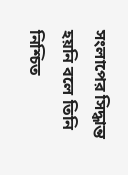সংলাপের সিদ্ধান্ত হয়নি বলে তিনি নিশ্চিত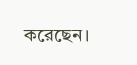করেছেন।